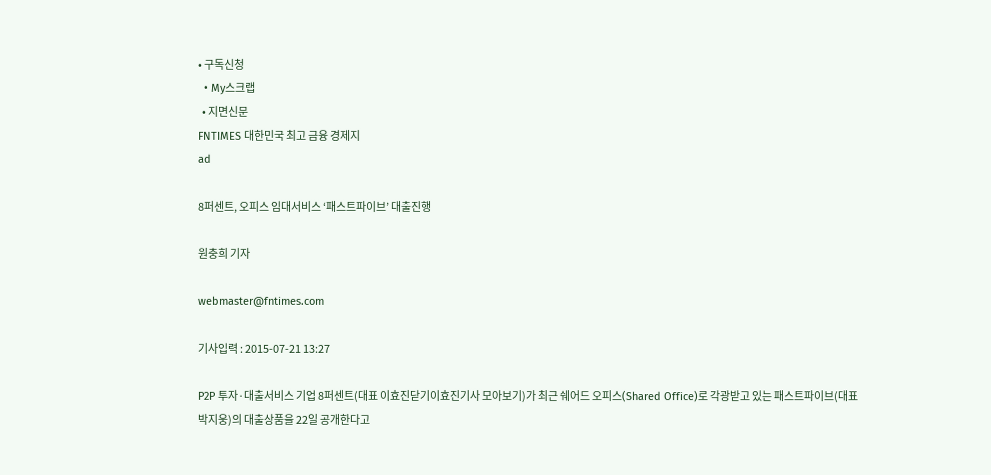• 구독신청
  • My스크랩
  • 지면신문
FNTIMES 대한민국 최고 금융 경제지
ad

8퍼센트, 오피스 임대서비스 ‘패스트파이브’ 대출진행

원충희 기자

webmaster@fntimes.com

기사입력 : 2015-07-21 13:27

P2P 투자·대출서비스 기업 8퍼센트(대표 이효진닫기이효진기사 모아보기)가 최근 쉐어드 오피스(Shared Office)로 각광받고 있는 패스트파이브(대표 박지웅)의 대출상품을 22일 공개한다고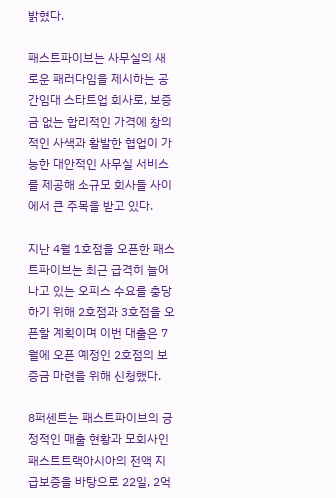밝혔다.

패스트파이브는 사무실의 새로운 패러다임을 제시하는 공간임대 스타트업 회사로, 보증금 없는 합리적인 가격에 창의적인 사색과 활발한 협업이 가능한 대안적인 사무실 서비스를 제공해 소규모 회사들 사이에서 큰 주목을 받고 있다.

지난 4월 1호점을 오픈한 패스트파이브는 최근 급격히 늘어나고 있는 오피스 수요를 충당하기 위해 2호점과 3호점을 오픈할 계획이며 이번 대출은 7월에 오픈 예정인 2호점의 보증금 마련을 위해 신청했다.

8퍼센트는 패스트파이브의 긍정적인 매출 현황과 모회사인 패스트트랙아시아의 전액 지급보증을 바탕으로 22일, 2억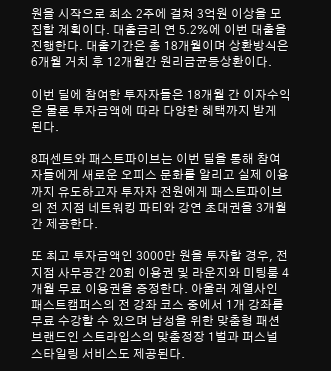원을 시작으로 최소 2주에 걸쳐 3억원 이상을 모집할 계획이다. 대출금리 연 5.2%에 이번 대출을 진행한다. 대출기간은 총 18개월이며 상환방식은 6개월 거치 후 12개월간 원리금균등상환이다.

이번 딜에 참여한 투자자들은 18개월 간 이자수익은 물론 투자금액에 따라 다양한 혜택까지 받게 된다.

8퍼센트와 패스트파이브는 이번 딜을 통해 참여자들에게 새로운 오피스 문화를 알리고 실제 이용까지 유도하고자 투자자 전원에게 패스트파이브의 전 지점 네트워킹 파티와 강연 초대권을 3개월간 제공한다.

또 최고 투자금액인 3000만 원을 투자할 경우, 전 지점 사무공간 20회 이용권 및 라운지와 미팅룸 4개월 무료 이용권을 증정한다. 아울러 계열사인 패스트캠퍼스의 전 강좌 코스 중에서 1개 강좌를 무료 수강할 수 있으며 남성을 위한 맞춤형 패션 브랜드인 스트라입스의 맞춤정장 1벌과 퍼스널 스타일링 서비스도 제공된다.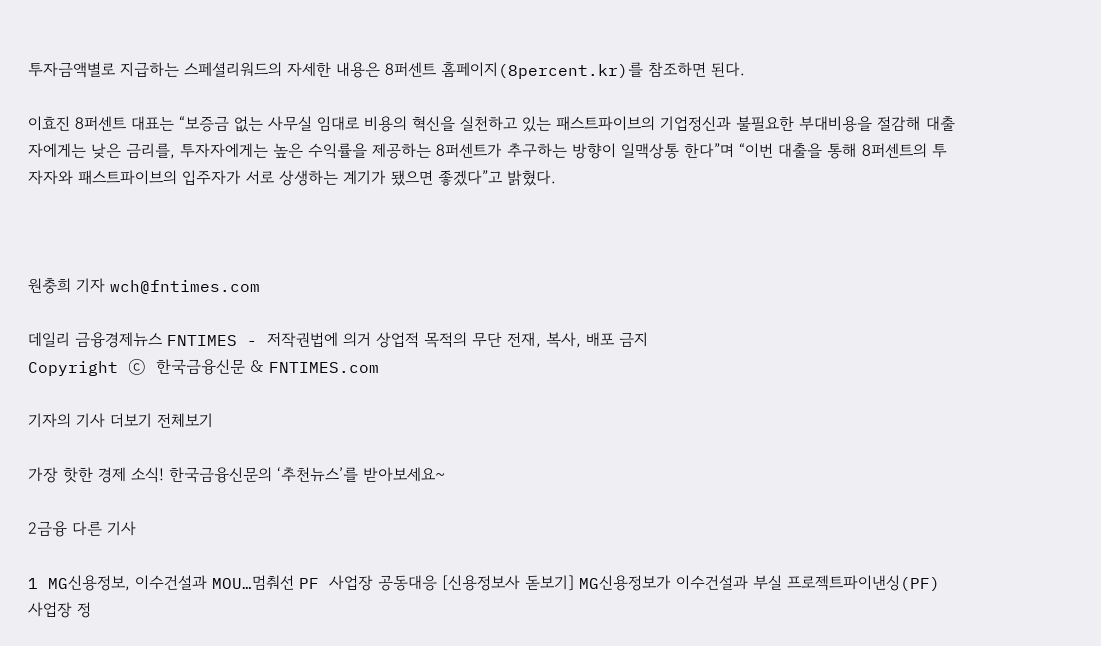투자금액별로 지급하는 스페셜리워드의 자세한 내용은 8퍼센트 홈페이지(8percent.kr)를 참조하면 된다.

이효진 8퍼센트 대표는 “보증금 없는 사무실 임대로 비용의 혁신을 실천하고 있는 패스트파이브의 기업정신과 불필요한 부대비용을 절감해 대출자에게는 낮은 금리를, 투자자에게는 높은 수익률을 제공하는 8퍼센트가 추구하는 방향이 일맥상통 한다”며 “이번 대출을 통해 8퍼센트의 투자자와 패스트파이브의 입주자가 서로 상생하는 계기가 됐으면 좋겠다”고 밝혔다.



원충희 기자 wch@fntimes.com

데일리 금융경제뉴스 FNTIMES - 저작권법에 의거 상업적 목적의 무단 전재, 복사, 배포 금지
Copyright ⓒ 한국금융신문 & FNTIMES.com

기자의 기사 더보기 전체보기

가장 핫한 경제 소식! 한국금융신문의 ‘추천뉴스’를 받아보세요~

2금융 다른 기사

1 MG신용정보, 이수건설과 MOU…멈춰선 PF 사업장 공동대응 [신용정보사 돋보기] MG신용정보가 이수건설과 부실 프로젝트파이낸싱(PF) 사업장 정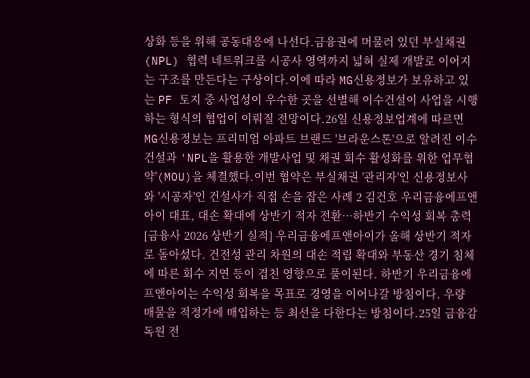상화 등을 위해 공동대응에 나선다.금융권에 머물러 있던 부실채권(NPL) 협력 네트워크를 시공사 영역까지 넓혀 실제 개발로 이어지는 구조를 만든다는 구상이다.이에 따라 MG신용정보가 보유하고 있는 PF 토지 중 사업성이 우수한 곳을 선별해 이수건설이 사업을 시행하는 형식의 협업이 이뤄질 전망이다.26일 신용정보업계에 따르면 MG신용정보는 프리미엄 아파트 브랜드 '브라운스톤'으로 알려진 이수건설과 'NPL을 활용한 개발사업 및 채권 회수 활성화를 위한 업무협약'(MOU)을 체결했다.이번 협약은 부실채권 '관리자'인 신용정보사와 '시공자'인 건설사가 직접 손을 잡은 사례 2 김건호 우리금융에프앤아이 대표, 대손 확대에 상반기 적자 전환…하반기 수익성 회복 총력 [금융사 2026 상반기 실적] 우리금융에프앤아이가 올해 상반기 적자로 돌아섰다. 건전성 관리 차원의 대손 적립 확대와 부동산 경기 침체에 따른 회수 지연 등이 겹친 영향으로 풀이된다. 하반기 우리금융에프앤아이는 수익성 회복을 목표로 경영을 이어나갈 방침이다. 우량 매물을 적정가에 매입하는 등 최선을 다한다는 방침이다.25일 금융감독원 전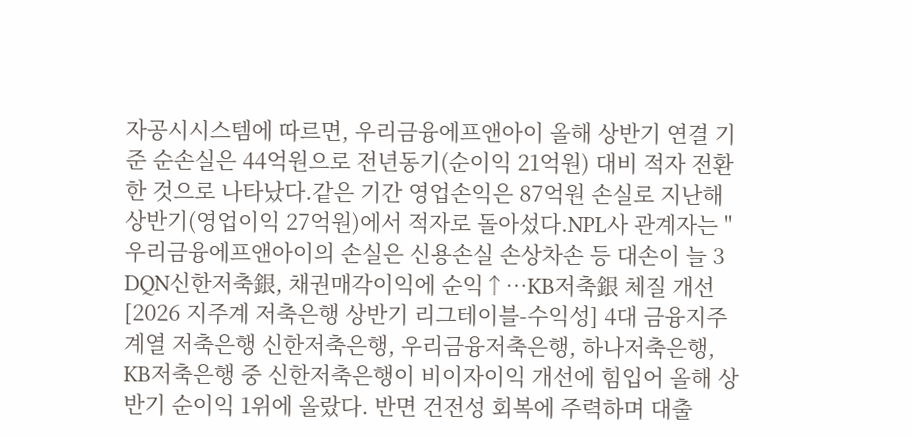자공시시스템에 따르면, 우리금융에프앤아이 올해 상반기 연결 기준 순손실은 44억원으로 전년동기(순이익 21억원) 대비 적자 전환한 것으로 나타났다.같은 기간 영업손익은 87억원 손실로 지난해 상반기(영업이익 27억원)에서 적자로 돌아섰다.NPL사 관계자는 "우리금융에프앤아이의 손실은 신용손실 손상차손 등 대손이 늘 3 DQN신한저축銀, 채권매각이익에 순익↑…KB저축銀 체질 개선 [2026 지주계 저축은행 상반기 리그테이블-수익성] 4대 금융지주 계열 저축은행 신한저축은행, 우리금융저축은행, 하나저축은행, KB저축은행 중 신한저축은행이 비이자이익 개선에 힘입어 올해 상반기 순이익 1위에 올랐다. 반면 건전성 회복에 주력하며 대출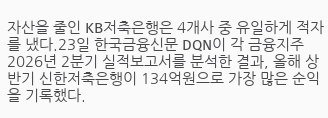자산을 줄인 KB저축은행은 4개사 중 유일하게 적자를 냈다.23일 한국금융신문 DQN이 각 금융지주 2026년 2분기 실적보고서를 분석한 결과, 올해 상반기 신한저축은행이 134억원으로 가장 많은 순익을 기록했다.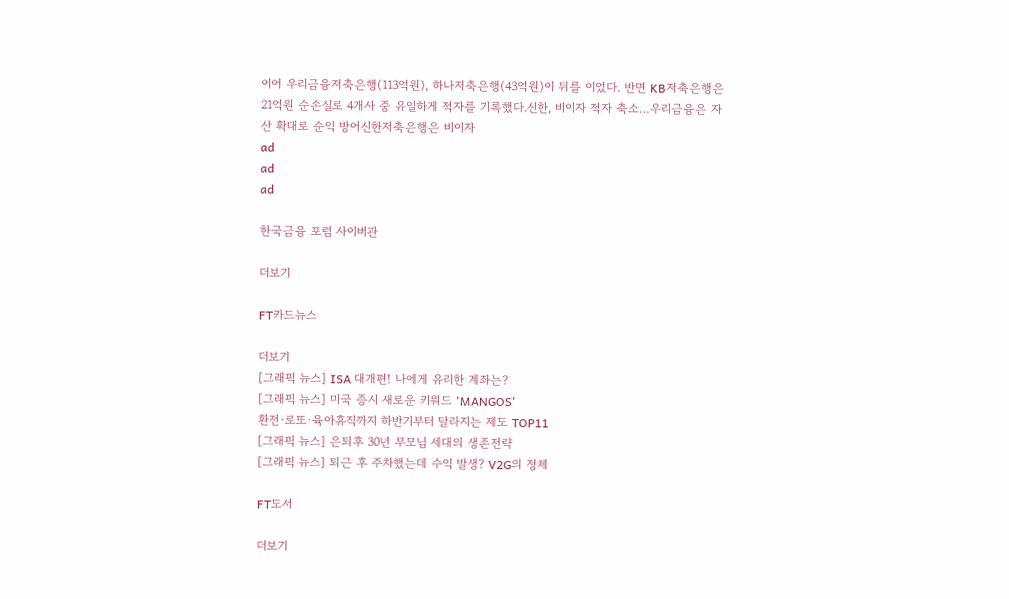이어 우리금융저축은행(113억원), 하나저축은행(43억원)이 뒤를 이었다. 반면 KB저축은행은 21억원 순손실로 4개사 중 유일하게 적자를 기록했다.신한, 비이자 적자 축소…우리금융은 자산 확대로 순익 방어신한저축은행은 비이자
ad
ad
ad

한국금융 포럼 사이버관

더보기

FT카드뉴스

더보기
[그래픽 뉴스] ISA 대개편! 나에게 유리한 계좌는?
[그래픽 뉴스] 미국 증시 새로운 키워드 'MANGOS'
환전·로또·육아휴직까지 하반기부터 달라지는 제도 TOP11
[그래픽 뉴스] 은퇴후 30년 부모님 세대의 생존전략
[그래픽 뉴스] 퇴근 후 주차했는데 수익 발생? V2G의 정체

FT도서

더보기